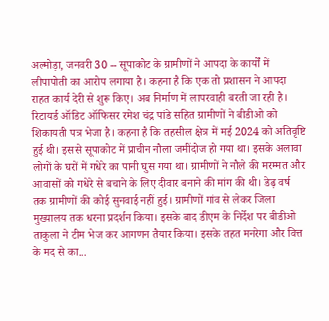अल्मोड़ा, जनवरी 30 -- सूपाकोट के ग्रामीणों ने आपदा के कार्यों में लीपापोती का आरोप लगाया है। कहना है कि एक तो प्रशासन ने आपदा राहत कार्य देरी से शुरू किए। अब निर्माण में लापरवाही बरती जा रही है। रिटायर्ड ऑडिट ऑफिसर रमेश चंद्र पांडे सहित ग्रामीणों ने बीडीओ को शिकायती पत्र भेजा है। कहना है कि तहसील क्षेत्र में मई 2024 को अतिवृष्टि हुई थी। इससे सूपाकोट में प्राचीन नौला जमींदोज हो गया था। इसके अलावा लोगों के घरों में गधेरे का पानी घुस गया था। ग्रामीणों ने नौले की मरम्मत और आवासों को गधेरे से बचाने के लिए दीवार बनाने की मांग की थी। डेढ़ वर्ष तक ग्रामीणों की कोई सुनवाई नहीं हुई। ग्रामीणों गांव से लेकर जिला मुख्यालय तक धरना प्रदर्शन किया। इसके बाद डीएम के निर्देश पर बीडीओ ताकुला ने टीम भेज कर आगणन तैयार किया। इसके तहत मनरेगा और वित्त के मद से का...